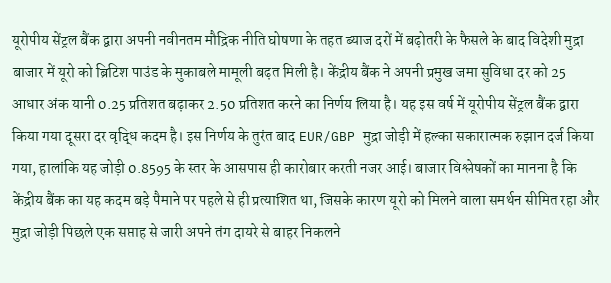यूरोपीय सेंट्रल बैंक द्वारा अपनी नवीनतम मौद्रिक नीति घोषणा के तहत ब्याज दरों में बढ़ोतरी के फैसले के बाद विदेशी मुद्रा बाजार में यूरो को ब्रिटिश पाउंड के मुकाबले मामूली बढ़त मिली है। केंद्रीय बैंक ने अपनी प्रमुख जमा सुविधा दर को 25 आधार अंक यानी 0.25 प्रतिशत बढ़ाकर 2.50 प्रतिशत करने का निर्णय लिया है। यह इस वर्ष में यूरोपीय सेंट्रल बैंक द्वारा किया गया दूसरा दर वृद्धि कदम है। इस निर्णय के तुरंत बाद EUR/GBP मुद्रा जोड़ी में हल्का सकारात्मक रुझान दर्ज किया गया, हालांकि यह जोड़ी 0.8595 के स्तर के आसपास ही कारोबार करती नजर आई। बाजार विश्लेषकों का मानना है कि केंद्रीय बैंक का यह कदम बड़े पैमाने पर पहले से ही प्रत्याशित था, जिसके कारण यूरो को मिलने वाला समर्थन सीमित रहा और मुद्रा जोड़ी पिछले एक सप्ताह से जारी अपने तंग दायरे से बाहर निकलने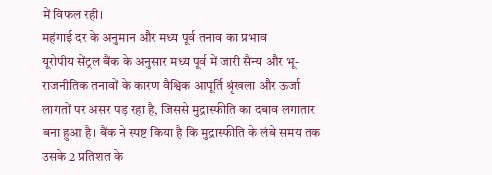में विफल रही।
महंगाई दर के अनुमान और मध्य पूर्व तनाव का प्रभाव
यूरोपीय सेंट्रल बैंक के अनुसार मध्य पूर्व में जारी सैन्य और भू-राजनीतिक तनावों के कारण वैश्विक आपूर्ति श्रृंखला और ऊर्जा लागतों पर असर पड़ रहा है, जिससे मुद्रास्फीति का दबाव लगातार बना हुआ है। बैंक ने स्पष्ट किया है कि मुद्रास्फीति के लंबे समय तक उसके 2 प्रतिशत के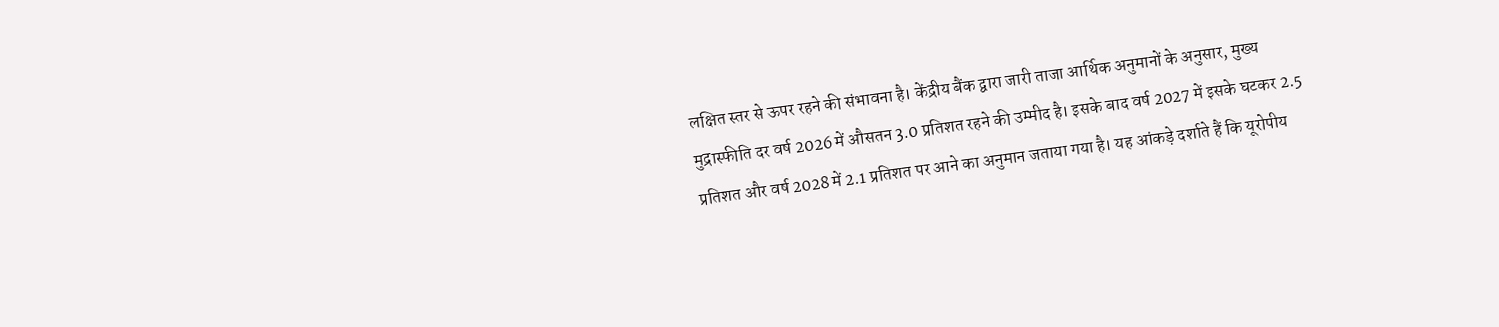लक्षित स्तर से ऊपर रहने की संभावना है। केंद्रीय बैंक द्वारा जारी ताजा आर्थिक अनुमानों के अनुसार, मुख्य मुद्रास्फीति दर वर्ष 2026 में औसतन 3.0 प्रतिशत रहने की उम्मीद है। इसके बाद वर्ष 2027 में इसके घटकर 2.5 प्रतिशत और वर्ष 2028 में 2.1 प्रतिशत पर आने का अनुमान जताया गया है। यह आंकड़े दर्शाते हैं कि यूरोपीय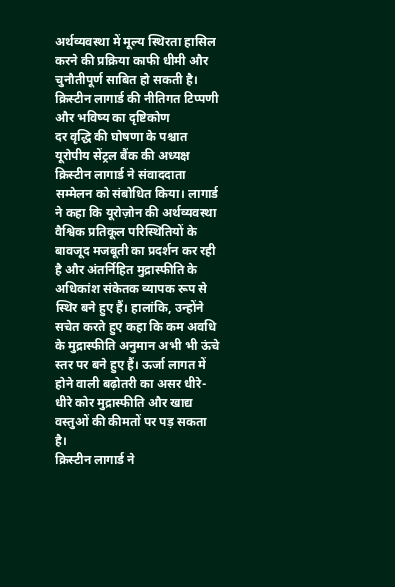अर्थव्यवस्था में मूल्य स्थिरता हासिल करने की प्रक्रिया काफी धीमी और चुनौतीपूर्ण साबित हो सकती है।
क्रिस्टीन लागार्ड की नीतिगत टिप्पणी और भविष्य का दृष्टिकोण
दर वृद्धि की घोषणा के पश्चात यूरोपीय सेंट्रल बैंक की अध्यक्ष क्रिस्टीन लागार्ड ने संवाददाता सम्मेलन को संबोधित किया। लागार्ड ने कहा कि यूरोज़ोन की अर्थव्यवस्था वैश्विक प्रतिकूल परिस्थितियों के बावजूद मजबूती का प्रदर्शन कर रही है और अंतर्निहित मुद्रास्फीति के अधिकांश संकेतक व्यापक रूप से स्थिर बने हुए हैं। हालांकि, उन्होंने सचेत करते हुए कहा कि कम अवधि के मुद्रास्फीति अनुमान अभी भी ऊंचे स्तर पर बने हुए हैं। ऊर्जा लागत में होने वाली बढ़ोतरी का असर धीरे-धीरे कोर मुद्रास्फीति और खाद्य वस्तुओं की कीमतों पर पड़ सकता है।
क्रिस्टीन लागार्ड ने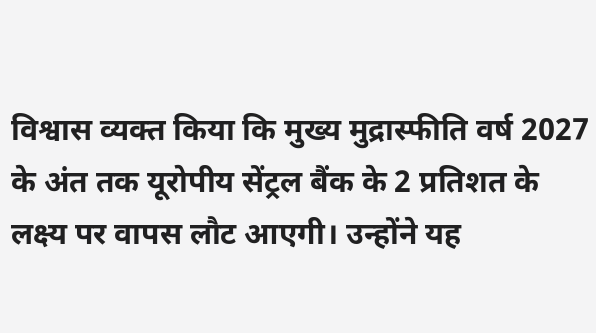विश्वास व्यक्त किया कि मुख्य मुद्रास्फीति वर्ष 2027 के अंत तक यूरोपीय सेंट्रल बैंक के 2 प्रतिशत के लक्ष्य पर वापस लौट आएगी। उन्होंने यह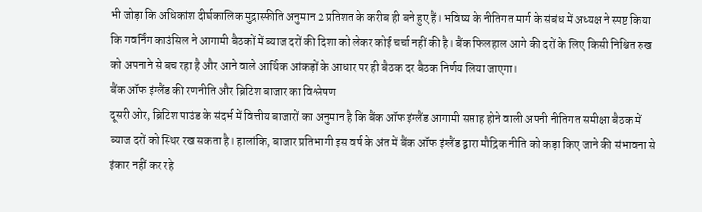भी जोड़ा कि अधिकांश दीर्घकालिक मुद्रास्फीति अनुमान 2 प्रतिशत के करीब ही बने हुए हैं। भविष्य के नीतिगत मार्ग के संबंध में अध्यक्ष ने स्पष्ट किया कि गवर्निंग काउंसिल ने आगामी बैठकों में ब्याज दरों की दिशा को लेकर कोई चर्चा नहीं की है। बैंक फिलहाल आगे की दरों के लिए किसी निश्चित रुख को अपनाने से बच रहा है और आने वाले आर्थिक आंकड़ों के आधार पर ही बैठक दर बैठक निर्णय लिया जाएगा।
बैंक ऑफ इंग्लैंड की रणनीति और ब्रिटिश बाजार का विश्लेषण
दूसरी ओर, ब्रिटिश पाउंड के संदर्भ में वित्तीय बाजारों का अनुमान है कि बैंक ऑफ इंग्लैंड आगामी सप्ताह होने वाली अपनी नीतिगत समीक्षा बैठक में ब्याज दरों को स्थिर रख सकता है। हालांकि, बाजार प्रतिभागी इस वर्ष के अंत में बैंक ऑफ इंग्लैंड द्वारा मौद्रिक नीति को कड़ा किए जाने की संभावना से इंकार नहीं कर रहे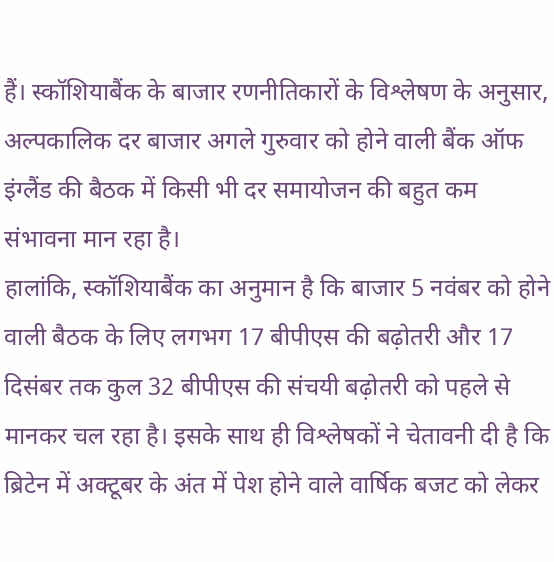हैं। स्कॉशियाबैंक के बाजार रणनीतिकारों के विश्लेषण के अनुसार, अल्पकालिक दर बाजार अगले गुरुवार को होने वाली बैंक ऑफ इंग्लैंड की बैठक में किसी भी दर समायोजन की बहुत कम संभावना मान रहा है।
हालांकि, स्कॉशियाबैंक का अनुमान है कि बाजार 5 नवंबर को होने वाली बैठक के लिए लगभग 17 बीपीएस की बढ़ोतरी और 17 दिसंबर तक कुल 32 बीपीएस की संचयी बढ़ोतरी को पहले से मानकर चल रहा है। इसके साथ ही विश्लेषकों ने चेतावनी दी है कि ब्रिटेन में अक्टूबर के अंत में पेश होने वाले वार्षिक बजट को लेकर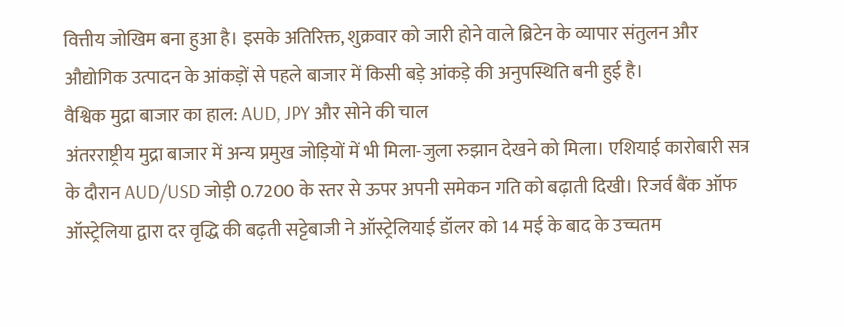वित्तीय जोखिम बना हुआ है। इसके अतिरिक्त, शुक्रवार को जारी होने वाले ब्रिटेन के व्यापार संतुलन और औद्योगिक उत्पादन के आंकड़ों से पहले बाजार में किसी बड़े आंकड़े की अनुपस्थिति बनी हुई है।
वैश्विक मुद्रा बाजार का हाल: AUD, JPY और सोने की चाल
अंतरराष्ट्रीय मुद्रा बाजार में अन्य प्रमुख जोड़ियों में भी मिला-जुला रुझान देखने को मिला। एशियाई कारोबारी सत्र के दौरान AUD/USD जोड़ी 0.7200 के स्तर से ऊपर अपनी समेकन गति को बढ़ाती दिखी। रिजर्व बैंक ऑफ ऑस्ट्रेलिया द्वारा दर वृद्धि की बढ़ती सट्टेबाजी ने ऑस्ट्रेलियाई डॉलर को 14 मई के बाद के उच्चतम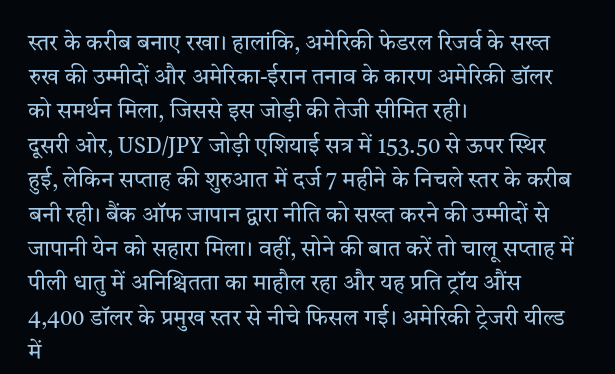स्तर के करीब बनाए रखा। हालांकि, अमेरिकी फेडरल रिजर्व के सख्त रुख की उम्मीदों और अमेरिका-ईरान तनाव के कारण अमेरिकी डॉलर को समर्थन मिला, जिससे इस जोड़ी की तेजी सीमित रही।
दूसरी ओर, USD/JPY जोड़ी एशियाई सत्र में 153.50 से ऊपर स्थिर हुई, लेकिन सप्ताह की शुरुआत में दर्ज 7 महीने के निचले स्तर के करीब बनी रही। बैंक ऑफ जापान द्वारा नीति को सख्त करने की उम्मीदों से जापानी येन को सहारा मिला। वहीं, सोने की बात करें तो चालू सप्ताह में पीली धातु में अनिश्चितता का माहौल रहा और यह प्रति ट्रॉय औंस 4,400 डॉलर के प्रमुख स्तर से नीचे फिसल गई। अमेरिकी ट्रेजरी यील्ड में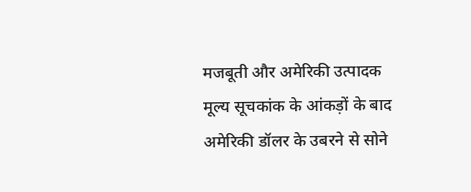मजबूती और अमेरिकी उत्पादक मूल्य सूचकांक के आंकड़ों के बाद अमेरिकी डॉलर के उबरने से सोने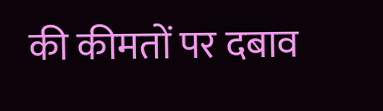की कीमतों पर दबाव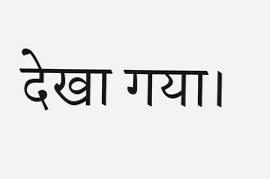देखा गया।